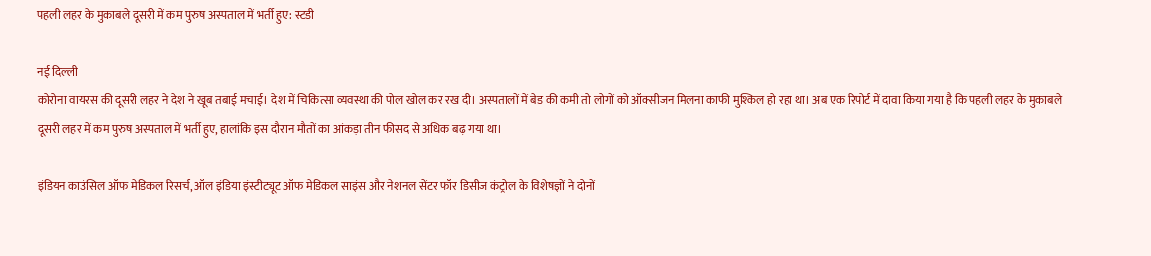पहली लहर के मुकाबले दूसरी में कम पुरुष अस्पताल में भर्ती हुए: स्टडी

नई दिल्ली
कोरोना वायरस की दूसरी लहर ने देश ने खूब तबाई मचाई। देश में चिकित्सा व्यवस्था की पोल खोल कर रख दी। अस्पतालों में बेड की कमी तो लोगों को ऑक्सीजन मिलना काफी मुश्किल हो रहा था। अब एक रिपोर्ट में दावा किया गया है कि पहली लहर के मुकाबले दूसरी लहर में कम पुरुष अस्पताल में भर्ती हुए, हालांकि इस दौरान मौतों का आंकड़ा तीन फीसद से अधिक बढ़ गया था।

इंडियन काउंसिल ऑफ मेडिकल रिसर्च, ऑल इंडिया इंस्टीट्यूट ऑफ मेडिकल साइंस और नेशनल सेंटर फॉर डिसीज कंट्रोल के विशेषज्ञों ने दोनों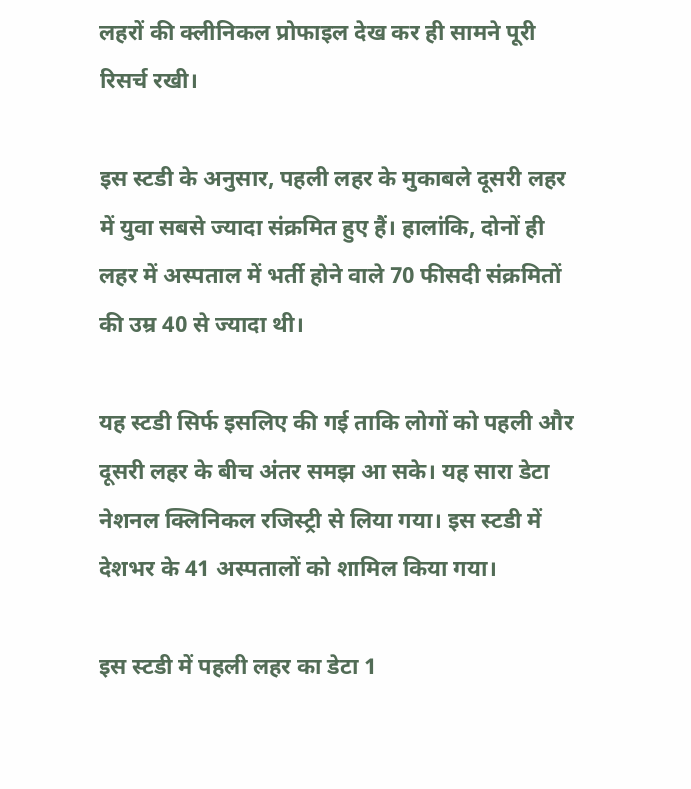लहरों की क्लीनिकल प्रोफाइल देख कर ही सामने पूरी रिसर्च रखी।

इस स्टडी के अनुसार, पहली लहर के मुकाबले दूसरी लहर में युवा सबसे ज्यादा संक्रमित हुए हैं। हालांकि, दोनों ही लहर में अस्पताल में भर्ती होने वाले 70 फीसदी संक्रमितों की उम्र 40 से ज्यादा थी।

यह स्टडी सिर्फ इसलिए की गई ताकि लोगों को पहली और दूसरी लहर के बीच अंतर समझ आ सके। यह सारा डेटा नेशनल क्लिनिकल रजिस्ट्री से लिया गया। इस स्टडी में देशभर के 41 अस्पतालों को शामिल किया गया।

इस स्टडी में पहली लहर का डेटा 1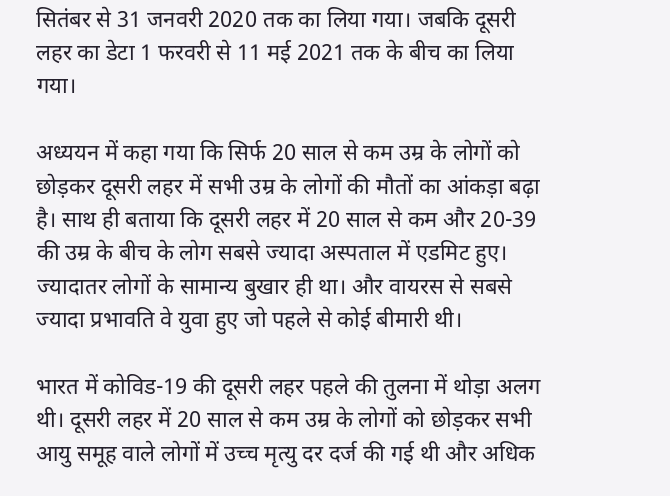सितंबर से 31 जनवरी 2020 तक का लिया गया। जबकि दूसरी लहर का डेटा 1 फरवरी से 11 मई 2021 तक के बीच का लिया गया।

अध्ययन में कहा गया कि सिर्फ 20 साल से कम उम्र के लोगों को छोड़कर दूसरी लहर में सभी उम्र के लोगों की मौतों का आंकड़ा बढ़ा है। साथ ही बताया कि दूसरी लहर में 20 साल से कम और 20-39 की उम्र के बीच के लोग सबसे ज्यादा अस्पताल में एडमिट हुए। ज्यादातर लोगों के सामान्य बुखार ही था। और वायरस से सबसे ज्यादा प्रभावति वे युवा हुए जो पहले से कोई बीमारी थी।

भारत में कोविड-19 की दूसरी लहर पहले की तुलना में थोड़ा अलग थी। दूसरी लहर में 20 साल से कम उम्र के लोगों को छोड़कर सभी आयु समूह वाले लोगों में उच्च मृत्यु दर दर्ज की गई थी और अधिक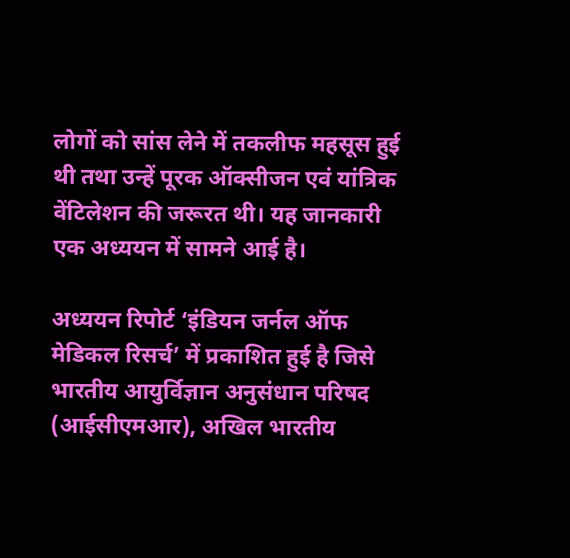लोगों को सांस लेने में तकलीफ महसूस हुई थी तथा उन्हें पूरक ऑक्सीजन एवं यांत्रिक वेंटिलेशन की जरूरत थी। यह जानकारी एक अध्ययन में सामने आई है।

अध्ययन रिपोर्ट ‘इंडियन जर्नल ऑफ मेडिकल रिसर्च’ में प्रकाशित हुई है जिसे भारतीय आयुर्विज्ञान अनुसंधान परिषद (आईसीएमआर), अखिल भारतीय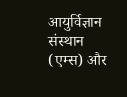आयुर्विज्ञान संस्थान (एम्स) और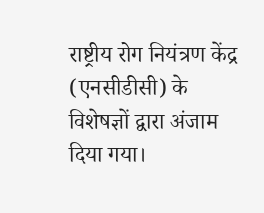राष्ट्रीय रोग नियंत्रण केंद्र (एनसीडीसी) के विशेषज्ञों द्वारा अंजाम दिया गया।